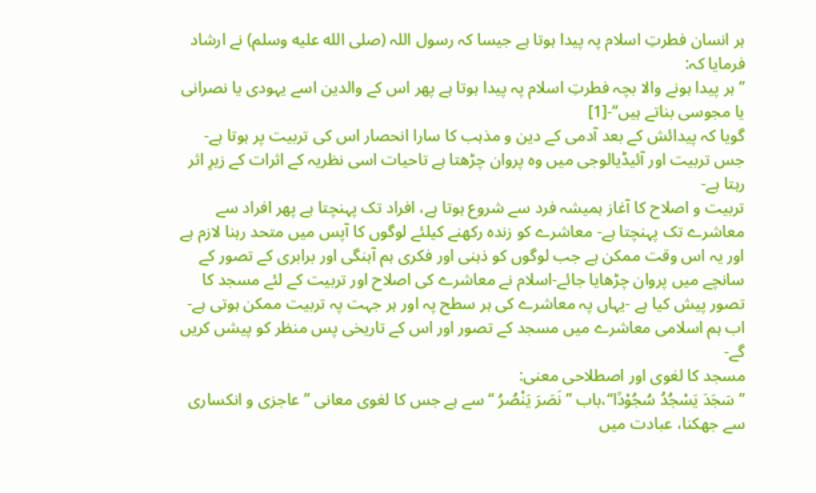ہر انسان فطرتِ اسلام پہ پیدا ہوتا ہے جیسا کہ رسول اللہ (صلى الله عليه وسلم) نے ارشاد فرمایا کہ:
’’ہر پیدا ہونے والا بچہ فطرتِ اسلام پہ پیدا ہوتا ہے پھر اس کے والدین اسے یہودی یا نصرانی یا مجوسی بناتے ہیں‘‘-[1]
گویا کہ پیدائش کے بعد آدمی کے دین و مذہب کا سارا انحصار اس کی تربیت پر ہوتا ہے-جس تربیت اور آئیڈیالوجی میں وہ پروان چڑھتا ہے تاحیات اسی نظریہ کے اثرات کے زیرِ اثر رہتا ہے-
تربیت و اصلاح کا آغاز ہمیشہ فرد سے شروع ہوتا ہے، افراد تک پہنچتا ہے پھر افراد سے معاشرے تک پہنچتا ہے- معاشرے کو زندہ رکھنے کیلئے لوگوں کا آپس میں متحد رہنا لازم ہے اور یہ اس وقت ممکن ہے جب لوگوں کو ذہنی اور فکری ہم آہنگی اور برابری کے تصور کے سانچے میں پروان چڑھایا جائے-اسلام نے معاشرے کی اصلاح اور تربیت کے لئے مسجد کا تصور پیش کیا ہے -یہاں پہ معاشرے کی ہر سطح پہ اور ہر جہت پہ تربیت ممکن ہوتی ہے- اب ہم اسلامی معاشرے میں مسجد کے تصور اور اس کے تاریخی پس منظر کو پیشں کریں گے-
مسجد کا لغوی اور اصطلاحی معنی:
’’سَجَدَ یَسْجُدُ سُجُوْدًا‘‘،باب ’’نَصَرَ یَنْصُرُ ‘‘سے ہے جس کا لغوی معانی ’’عاجزی و انکساری سے جھکنا، عبادت میں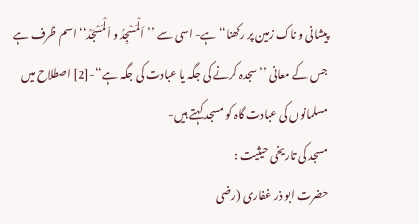پیشانی و ناک زمین پر رکھنا‘‘ ہے- اسی سے ’’اَلْمَسْجِدُ و اَلْمَسْجَدُ‘‘ اسم ظرف ہے جس کے معانی ’’سجدہ کرنے کی جگہ یا عبادت کی جگہ ہے‘‘-[2] اصطلاح میں مسلمانوں کی عبادت گاہ کو مسجد کہتے ہیں-
مسجد کی تاریخی حیثیت :
حضرت ابو ذر غفاری (رضی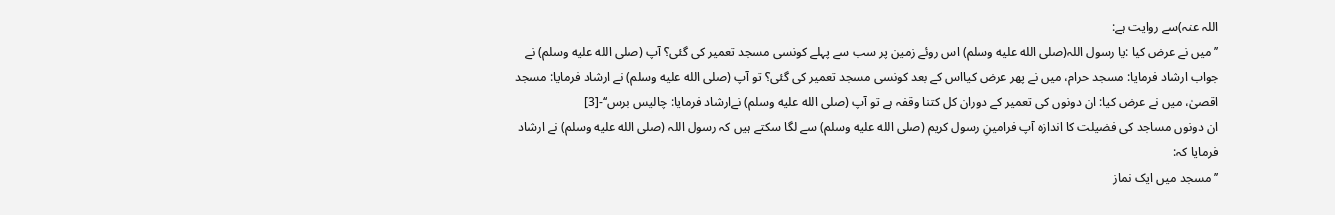اللہ عنہ)سے روایت ہے:
’’میں نے عرض کیا :یا رسول اللہ(صلى الله عليه وسلم) اس روئے زمین پر سب سے پہلے کونسی مسجد تعمیر کی گئی؟ آپ (صلى الله عليه وسلم) نے جواب ارشاد فرمایا: مسجد حرام، میں نے پھر عرض کیااس کے بعد کونسی مسجد تعمیر کی گئی؟ تو آپ (صلى الله عليه وسلم) نے ارشاد فرمایا: مسجد اقصیٰ، میں نے عرض کیا: ان دونوں کی تعمیر کے دوران کل کتنا وقفہ ہے تو آپ (صلى الله عليه وسلم) نےارشاد فرمایا: چالیس برس‘‘-[3]
ان دونوں مساجد کی فضیلت کا اندازہ آپ فرامینِ رسول کریم (صلى الله عليه وسلم) سے لگا سکتے ہیں کہ رسول اللہ (صلى الله عليه وسلم) نے ارشاد فرمایا کہ:
’’مسجد میں ایک نماز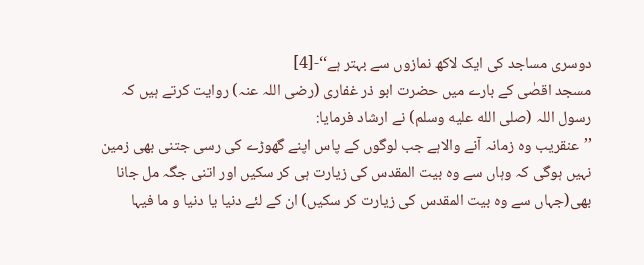دوسری مساجد کی ایک لاکھ نمازوں سے بہتر ہے‘‘-[4]
مسجد اقصٰی کے بارے میں حضرت ابو ذر غفاری (رضی اللہ عنہ) روایت کرتے ہیں کہ رسول اللہ (صلى الله عليه وسلم) نے ارشاد فرمایا:
’’عنقریب وہ زمانہ آنے والاہے جب لوگوں کے پاس اپنے گھوڑے کی رسی جتنی بھی زمین نہیں ہوگی کہ وہاں سے وہ بیت المقدس کی زیارت ہی کر سکیں اور اتنی جگہ مل جانا بھی(جہاں سے وہ بیت المقدس کی زیارت کر سکیں) ان کے لئے دنیا یا دنیا و ما فیہا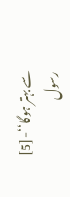سے بہتر ہوگا‘‘-[5]
رسول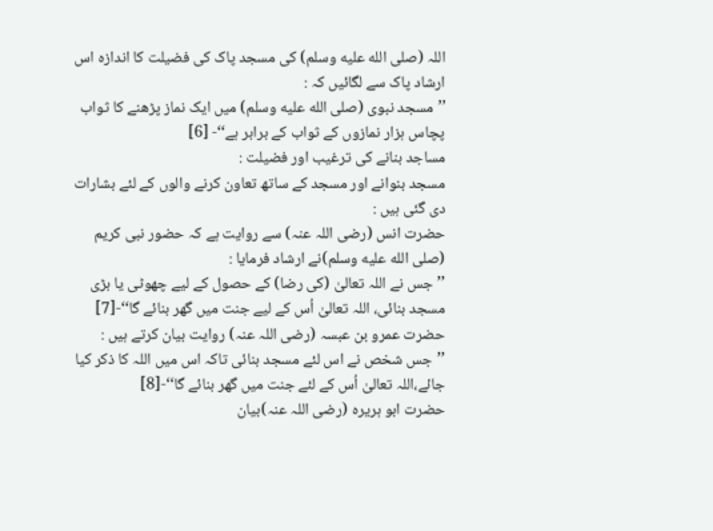اللہ (صلى الله عليه وسلم) کی مسجد پاک کی فضیلت کا اندازہ اس ارشاد پاک سے لگائیں کہ :
’’مسجد نبوی (صلى الله عليه وسلم) میں ایک نماز پڑھنے کا ثواب پچاس ہزار نمازوں کے ثواب کے برابر ہے‘‘- [6]
مساجد بنانے کی ترغیب اور فضیلت :
مسجد بنوانے اور مسجد کے ساتھ تعاون کرنے والوں کے لئے بشارات دی گئی ہیں :
حضرت انس (رضی اللہ عنہ) سے روایت ہے کہ حضور نبی کریم (صلى الله عليه وسلم)نے ارشاد فرمایا :
’’جس نے اللہ تعالیٰ (کی رضا) کے حصول کے لیے چھوٹی یا بڑی مسجد بنائی، اللہ تعالیٰ اُس کے لیے جنت میں گھر بنائے گا‘‘-[7]
حضرت عمرو بن عبسہ (رضی اللہ عنہ) روایت بیان کرتے ہیں :
’’جس شخص نے اس لئے مسجد بنائی تاکہ اس میں اللہ کا ذکر کیا جائے،اللہ تعالیٰ اُس کے لئے جنت میں گھر بنائے گا‘‘-[8]
حضرت ابو ہریرہ (رضی اللہ عنہ)بیان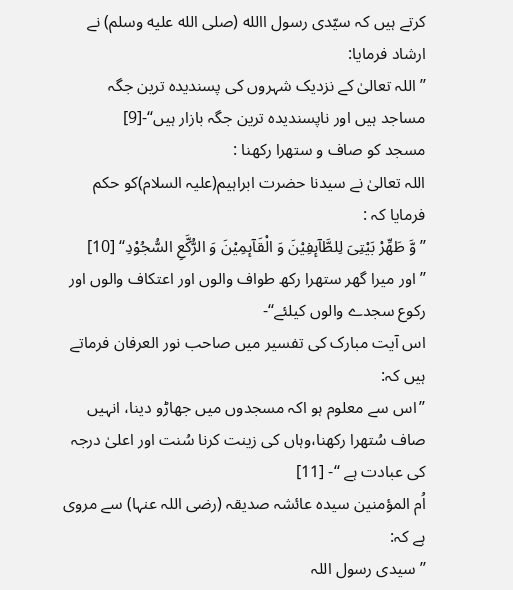کرتے ہیں کہ سیّدی رسول االله (صلى الله عليه وسلم) نے ارشاد فرمایا:
’’اللہ تعالیٰ کے نزدیک شہروں کی پسندیدہ ترین جگہ مساجد ہیں اور ناپسندیدہ ترین جگہ بازار ہیں‘‘-[9]
مسجد کو صاف و ستھرا رکھنا :
اللہ تعالیٰ نے سیدنا حضرت ابراہیم(علیہ السلام)کو حکم فرمایا کہ :
’’وَّ طَهِّرْ بَیْتِیَ لِلطَّآىٕفِیْنَ وَ الْقَآىٕمِیْنَ وَ الرُّكَّعِ السُّجُوْدِ‘‘ [10]
’’اور میرا گھر ستھرا رکھ طواف والوں اور اعتکاف والوں اور رکوع سجدے والوں کیلئے‘‘-
اس آیت مبارک کی تفسیر میں صاحب نور العرفان فرماتے ہیں کہ:
’’اس سے معلوم ہو اکہ مسجدوں میں جھاڑو دینا، انہیں صاف سُتھرا رکھنا،وہاں کی زینت کرنا سُنت اور اعلیٰ درجہ کی عبادت ہے ‘‘- [11]
اُم المؤمنین سیدہ عائشہ صدیقہ (رضی اللہ عنہا) سے مروی ہے کہ:
’’سیدی رسول اللہ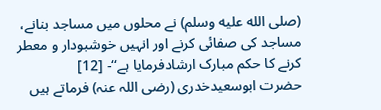(صلى الله عليه وسلم) نے محلوں میں مساجد بنانے، مساجد کی صفائی کرنے اور انہیں خوشبودار و معطر کرنے کا حکم مبارک ارشادفرمایا ہے‘‘- [12]
حضرت ابوسعیدخدری (رضی اللہ عنہ) فرماتے ہیں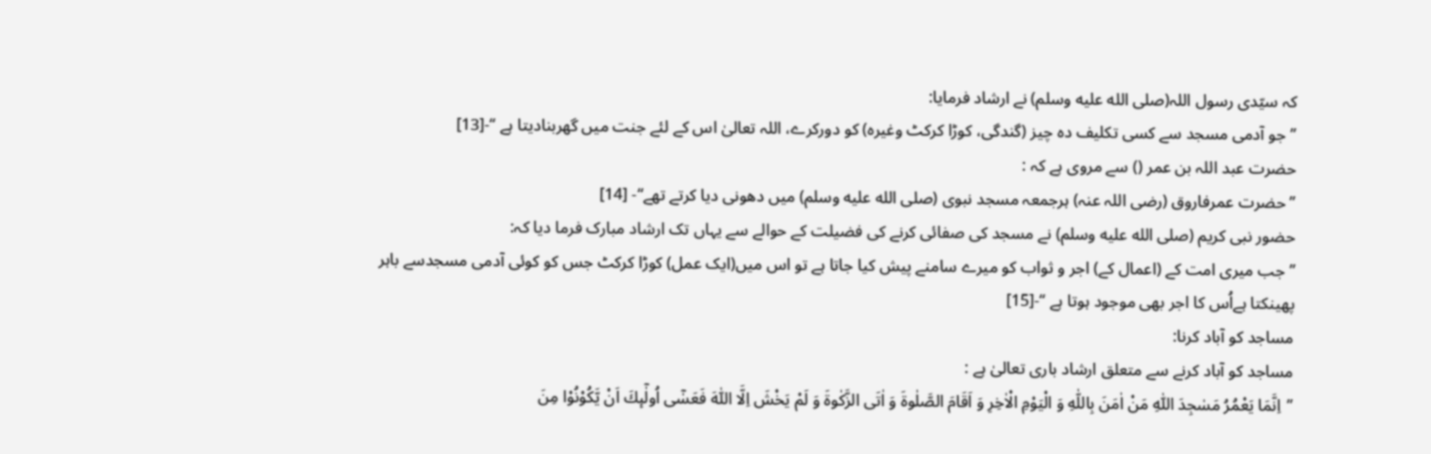کہ سیّدی رسول اللہ(صلى الله عليه وسلم) نے ارشاد فرمایا:
’’جو آدمی مسجد سے کسی تکلیف دہ چیز (گندگی، کوڑا کرکٹ وغیرہ) کو دورکرے، اللہ تعالیٰ اس کے لئے جنت میں گھربنادیتا ہے ‘‘-[13]
حضرت عبد اللہ بن عمر () سے مروی ہے کہ :
’’حضرت عمرفاروق (رضی اللہ عنہ) ہرجمعہ مسجد نبوی (صلى الله عليه وسلم) میں دھونی دیا کرتے تھے‘‘- [14]
حضور نبی کریم (صلى الله عليه وسلم) نے مسجد کی صفائی کرنے کی فضیلت کے حوالے سے یہاں تک ارشاد مبارک فرما دیا کہ:
’’ جب میری امت کے (اعمال کے) اجر و ثواب کو میرے سامنے پیش کیا جاتا ہے تو اس میں(ایک عمل) کوڑا کرکٹ جس کو کوئی آدمی مسجدسے باہر پھینکتا ہےاُس کا اجر بھی موجود ہوتا ہے ‘‘-[15]
مساجد کو آباد کرنا:
مساجد کو آباد کرنے سے متعلق ارشاد باری تعالیٰ ہے :
’’اِنَّمَا یَعْمُرُ مَسٰجِدَ اللّٰهِ مَنْ اٰمَنَ بِاللّٰهِ وَ الْیَوْمِ الْاٰخِرِ وَ اَقَامَ الصَّلٰوةَ وَ اٰتَى الزَّكٰوةَ وَ لَمْ یَخْشَ اِلَّا اللّٰهَ فَعَسٰٓى اُولٰٓىٕكَ اَنْ یَّكُوْنُوْا مِنَ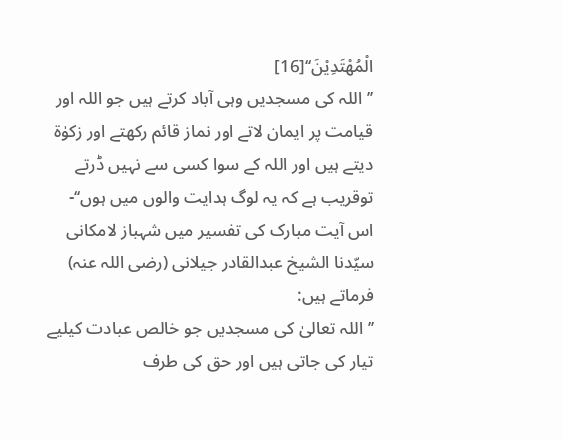الْمُهْتَدِیْنَ‘‘[16]
’’اللہ کی مسجدیں وہی آباد کرتے ہیں جو اللہ اور قیامت پر ایمان لاتے اور نماز قائم رکھتے اور زکوٰۃ دیتے ہیں اور اللہ کے سوا کسی سے نہیں ڈرتے توقریب ہے کہ یہ لوگ ہدایت والوں میں ہوں‘‘-
اس آیت مبارک کی تفسیر میں شہباز لامکانی سیّدنا الشیخ عبدالقادر جیلانی (رضی اللہ عنہ) فرماتے ہیں:
’’اللہ تعالیٰ کی مسجدیں جو خالص عبادت کیلیے تیار کی جاتی ہیں اور حق کی طرف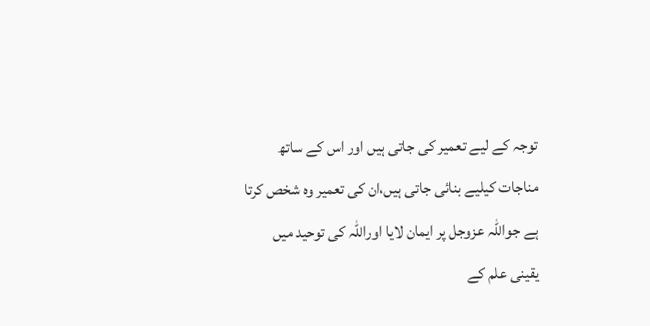توجہ کے لیے تعمیر کی جاتی ہیں اور اس کے ساتھ مناجات کیلیے بنائی جاتی ہیں،ان کی تعمیر وہ شخص کرتا ہے جواللہ عزوجل پر ایمان لایا اوراللہ کی توحید میں یقینی علم کے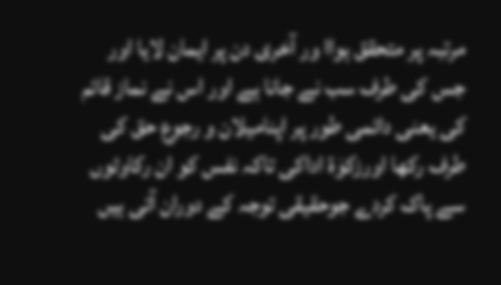مرتبہ پر متحقق ہواا ور آخری دن پر ایمان لایا اور جس کی طرف سب نے جانا ہے اور اس نے نماز قائم کی یعنی دائمی طور پر اپنامیلان و رجوع حق کی طرف رکھا اورزکوٰۃ اداکی تاکہ نفس کو ان رکاوٹوں سے پاک کردے جوحقیقی توجہ کے دوران آتی ہیں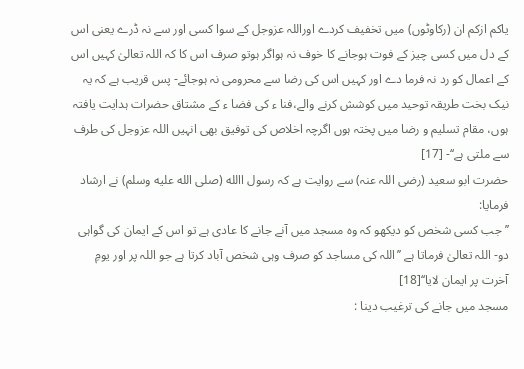یاکم ازکم ان (رکاوٹوں) میں تخفیف کردے اوراللہ عزوجل کے سوا کسی اور سے نہ ڈرے یعنی اس کے دل میں کسی چیز کے فوت ہوجانے کا خوف نہ ہواگر ہوتو صرف اس کا کہ اللہ تعالیٰ کہیں اس کے اعمال کو رد نہ فرما دے اور کہیں اس کی رضا سے محرومی نہ ہوجائے- پس قریب ہے کہ یہ نیک بخت طریقہ توحید میں کوشش کرنے والے،فنا ء کی فضا ء کے مشتاق حضرات ہدایت یافتہ ہوں، مقام تسلیم و رضا میں پختہ ہوں اگرچہ اخلاص کی توفیق بھی انہیں اللہ عزوجل کی طرف سے ملتی ہے‘‘- [17]
حضرت ابو سعید (رضی اللہ عنہ) سے روایت ہے کہ رسول االله (صلى الله عليه وسلم) نے ارشاد فرمایا:
’’جب کسی شخص کو دیکھو کہ وہ مسجد میں آنے جانے کا عادی ہے تو اس کے ایمان کی گواہی دو- اللہ تعالیٰ فرماتا ہے ’’اللہ کی مساجد کو صرف وہی شخص آباد کرتا ہے جو اللہ پر اور یومِ آخرت پر ایمان لایا‘‘[18]
مسجد میں جانے کی ترغیب دینا :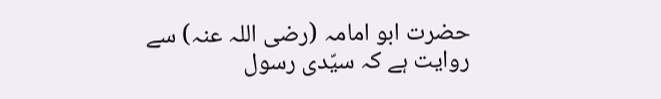حضرت ابو امامہ (رضی اللہ عنہ) سے روایت ہے کہ سیّدی رسول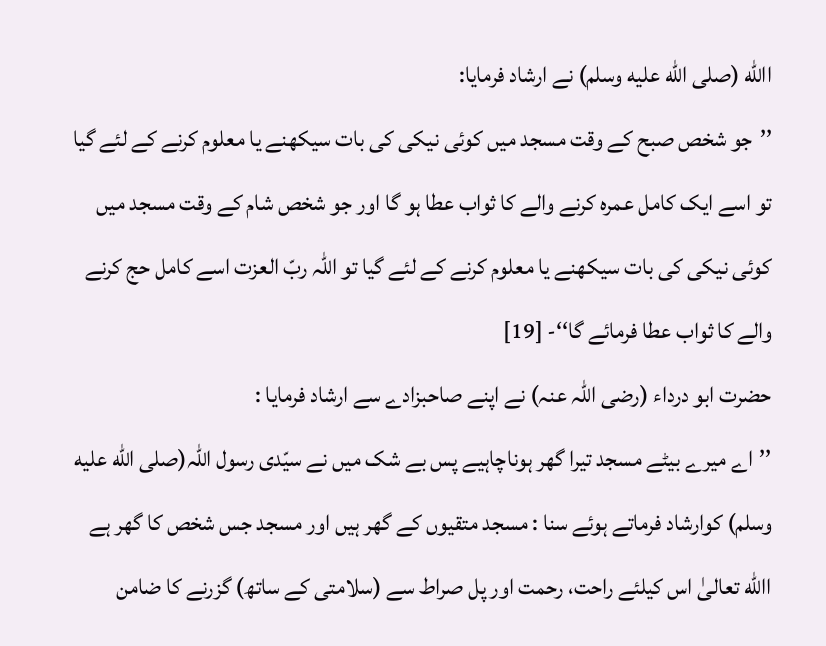االله (صلى الله عليه وسلم) نے ارشاد فرمایا:
’’جو شخص صبح کے وقت مسجد میں کوئی نیکی کی بات سیکھنے یا معلوم کرنے کے لئے گیا تو اسے ایک کامل عمرہ کرنے والے کا ثواب عطا ہو گا اور جو شخص شام کے وقت مسجد میں کوئی نیکی کی بات سیکھنے یا معلوم کرنے کے لئے گیا تو اللہ ربّ العزت اسے کامل حج کرنے والے کا ثواب عطا فرمائے گا‘‘- [19]
حضرت ابو درداء (رضی اللہ عنہ) نے اپنے صاحبزادے سے ارشاد فرمایا :
’’اے میرے بیٹے مسجد تیرا گھر ہوناچاہیے پس بے شک میں نے سیّدی رسول اللہ(صلى الله عليه وسلم) کوارشاد فرماتے ہوئے سنا : مسجد متقیوں کے گھر ہیں اور مسجد جس شخص کا گھر ہے االله تعالیٰ اس کیلئے راحت، رحمت اور پل صراط سے (سلامتی کے ساتھ) گزرنے کا ضامن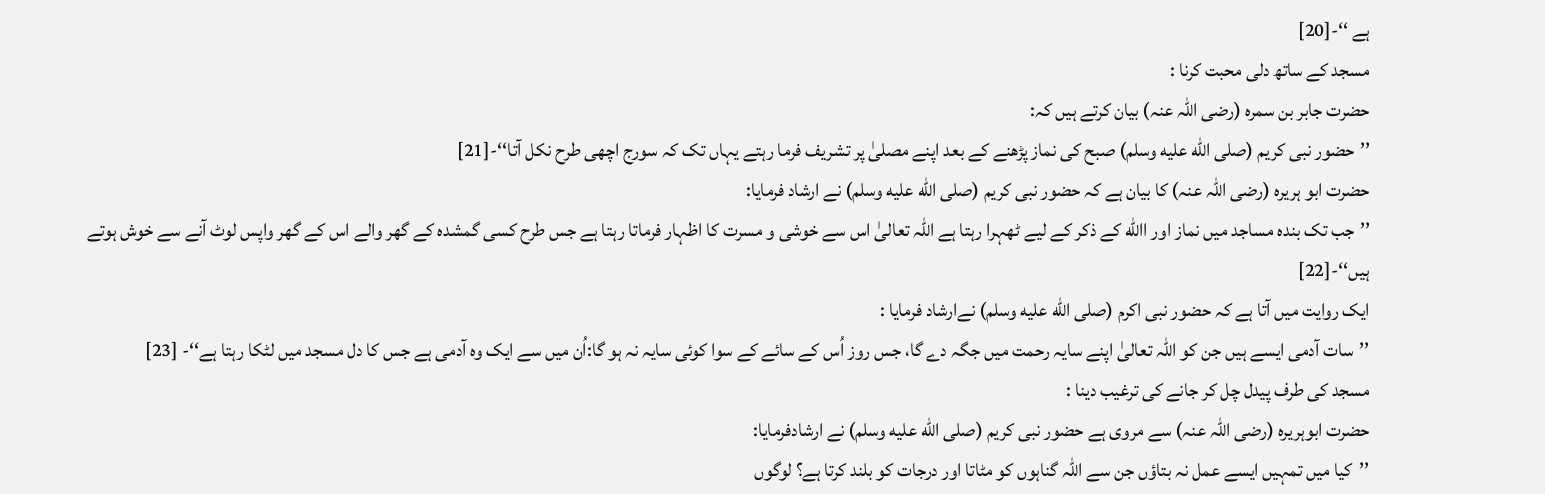ہے ‘‘-[20]
مسجد کے ساتھ دلی محبت کرنا :
حضرت جابر بن سمرہ (رضی اللہ عنہ) بیان کرتے ہیں کہ:
’’حضور نبی کریم (صلى الله عليه وسلم) صبح کی نماز پڑھنے کے بعد اپنے مصلیٰ پر تشریف فرما رہتے یہاں تک کہ سورج اچھی طرح نکل آتا‘‘-[21]
حضرت ابو ہریرہ (رضی اللہ عنہ) کا بیان ہے کہ حضور نبی کریم (صلى الله عليه وسلم) نے ارشاد فرمایا:
’’جب تک بندہ مساجد میں نماز اور االله کے ذکر کے لیے ٹھہرا رہتا ہے اللہ تعالیٰ اس سے خوشی و مسرت کا اظہار فرماتا رہتا ہے جس طرح کسی گمشدہ کے گھر والے اس کے گھر واپس لوٹ آنے سے خوش ہوتے ہیں‘‘-[22]
ایک روایت میں آتا ہے کہ حضور نبی اکرم (صلى الله عليه وسلم) نےارشاد فرمایا :
’’سات آدمی ایسے ہیں جن کو اللہ تعالیٰ اپنے سایہ رحمت میں جگہ دے گا، جس روز اُس کے سائے کے سوا کوئی سایہ نہ ہو گا:اُن میں سے ایک وہ آدمی ہے جس کا دل مسجد میں لٹکا رہتا ہے‘‘- [23]
مسجد کی طرف پیدل چل کر جانے کی ترغیب دینا :
حضرت ابوہریرہ (رضی اللہ عنہ) سے مروی ہے حضور نبی کریم (صلى الله عليه وسلم) نے ارشادفرمایا:
’’کیا میں تمہیں ایسے عمل نہ بتاؤں جن سے اللہ گناہوں کو مٹاتا اور درجات کو بلند کرتا ہے؟ لوگوں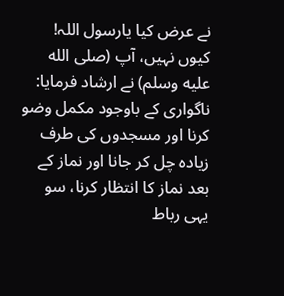نے عرض کیا یارسول اللہ! کیوں نہیں، آپ (صلى الله عليه وسلم) نے ارشاد فرمایا: ناگواری کے باوجود مکمل وضو کرنا اور مسجدوں کی طرف زیادہ چل کر جانا اور نماز کے بعد نماز کا انتظار کرنا، سو یہی رباط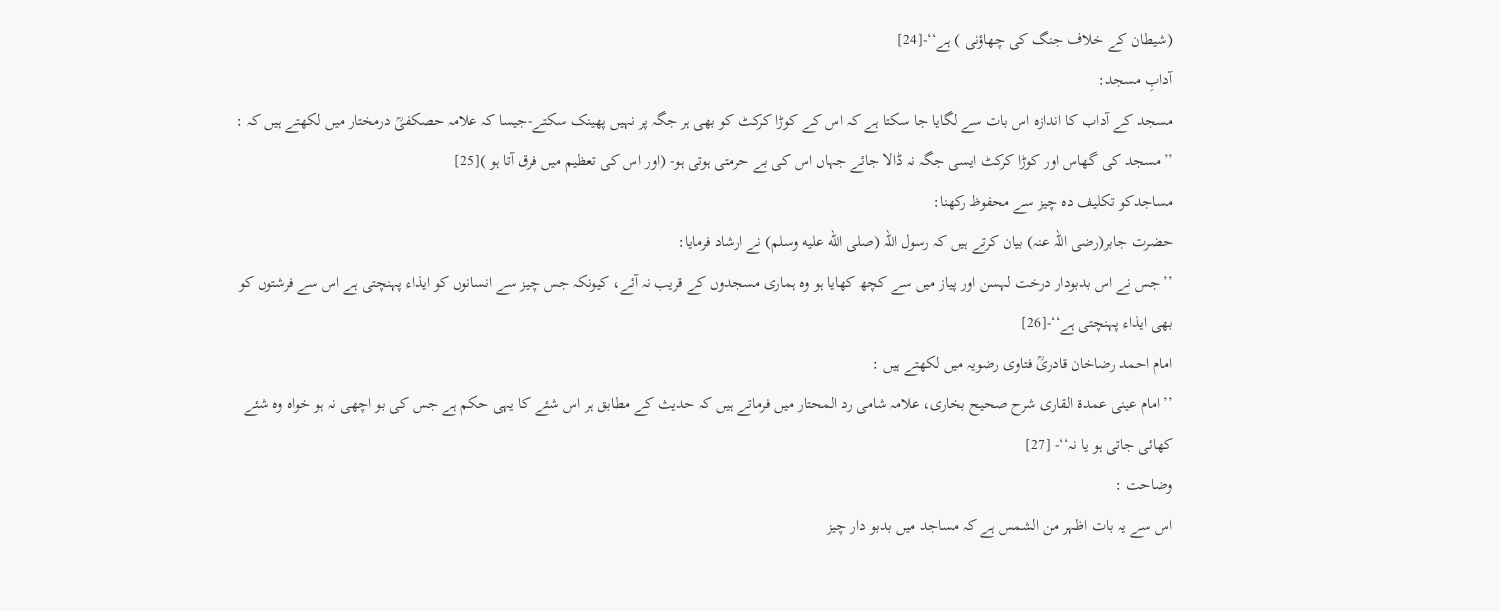(شیطان کے خلاف جنگ کی چھاؤنی ) ہے‘‘-[24]
آدابِ مسجد:
مسجد کے آداب کا اندازہ اس بات سے لگایا جا سکتا ہے کہ اس کے کوڑا کرکٹ کو بھی ہر جگہ پر نہیں پھینک سکتے-جیسا کہ علامہ حصکفیؒ درمختار میں لکھتے ہیں کہ :
’’مسجد کی گھاس اور کوڑا کرکٹ ایسی جگہ نہ ڈالا جائے جہاں اس کی بے حرمتی ہوتی ہو- (اور اس کی تعظیم میں فرق آتا ہو )[25]
مساجدکو تکلیف دہ چیز سے محفوظ رکھنا:
حضرت جابر(رضی اللہ عنہ) بیان کرتے ہیں کہ رسول اللہ (صلى الله عليه وسلم) نے ارشاد فرمایا:
’’جس نے اس بدبودار درخت لہسن اور پیاز میں سے کچھ کھایا ہو وہ ہماری مسجدوں کے قریب نہ آئے، کیونکہ جس چیز سے انسانوں کو ایذاء پہنچتی ہے اس سے فرشتوں کو بھی ایذاء پہنچتی ہے‘‘-[26]
امام احمد رضاخان قادریؒ فتاوی رضویہ میں لکھتے ہیں :
’’امام عینی عمدۃ القاری شرح صحیح بخاری، علامہ شامی رد المحتار میں فرماتے ہیں کہ حدیث کے مطابق ہر اس شئے کا یہی حکم ہے جس کی بو اچھی نہ ہو خواہ وہ شئے کھائی جاتی ہو یا نہ‘‘- [27]
وضاحت :
اس سے یہ بات اظہر من الشمس ہے کہ مساجد میں بدبو دار چیز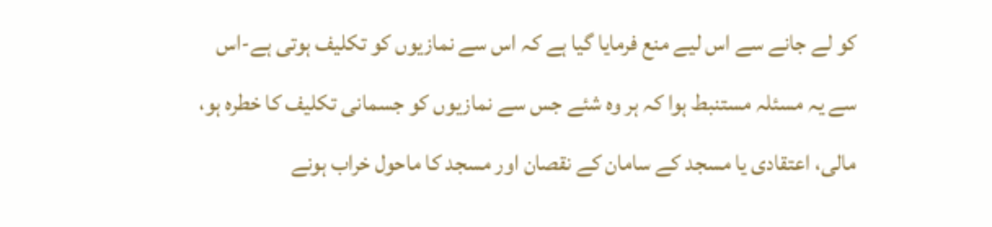کو لے جانے سے اس لیے منع فرمایا گیا ہے کہ اس سے نمازیوں کو تکلیف ہوتی ہے-اس سے یہ مسئلہ مستنبط ہوا کہ ہر وہ شئے جس سے نمازیوں کو جسمانی تکلیف کا خطرہ ہو، مالی، اعتقادی یا مسجد کے سامان کے نقصان اور مسجد کا ماحول خراب ہونے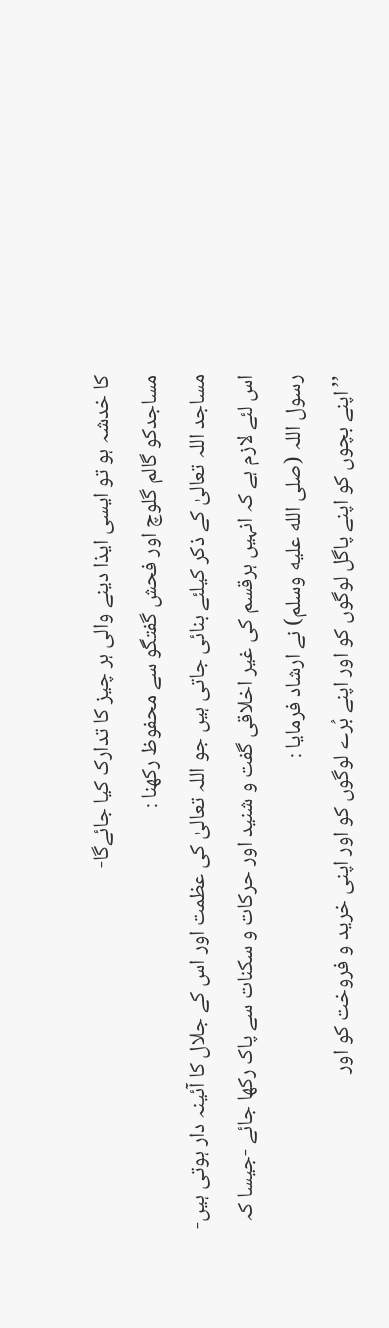کا خدشہ ہو تو ایسی ایذا دینے والی ہر چیز کا تدارک کیا جائےگا-
مساجدکو گالم گلوچ اور فحش گفتگو سے محفوظ رکھنا :
مساجد اللہ تعالیٰ کے ذکر کیلئے بنائی جاتی ہیں جو اللہ تعالیٰ کی عظمت اور اس کے جلال کا آئینہ دار ہوتی ہیں- اس لئے لازم ہے کہ انہیں ہرقسم کی غیر اخلاقی گفت و شنید اور حرکات و سکنات سے پاک رکھا جائے -جیسا کہ رسول اللہ (صلى الله عليه وسلم) نے ارشاد فرمایا :
’’اپنے بچوں کو اپنے پاگل لوگوں کو اور اپنے بُرے لوگوں کو اور اپنی خرید و فروخت کو اور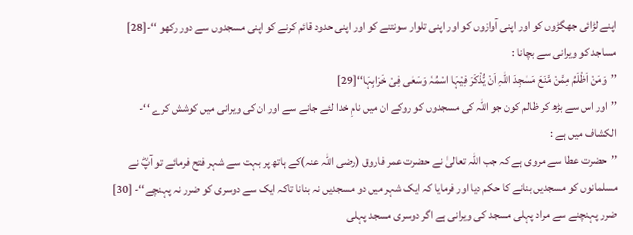اپنے لڑائی جھگڑوں کو اور اپنی آوازوں کو اور اپنی تلوار سونتنے کو اور اپنی حدود قائم کرنے کو اپنی مسجدوں سے دور رکھو ‘‘-[28]
مساجد کو ویرانی سے بچانا :
’’وَمَنْ اَظْلَمُ مِمَّنْ مَّنَعَ مَسٰجِدَ اللہِ اَنْ یُّذْکَرَ فِیْہَا اسْمُہٗ وَسَعٰی فِیْ خَرَابِہَا‘‘[29]
’’اور اس سے بڑھ کر ظالم کون جو اللہ کی مسجدوں کو روکے ان میں نامِ خدا لئے جانے سے اور ان کی ویرانی میں کوشش کرے ‘‘-
الکشاف میں ہے :
’’حضرت عطا سے مروی ہے کہ جب اللہ تعالیٰ نے حضرت عمر فاروق (رضی اللہ عنہ)کے ہاتھ پر بہت سے شہر فتح فرمائے تو آپؓ نے مسلمانوں کو مسجدیں بنانے کا حکم دیا اور فرمایا کہ ایک شہر میں دو مسجدیں نہ بنانا تاکہ ایک سے دوسری کو ضرر نہ پہنچے‘‘- [30]
ضرر پہنچنے سے مراد پہلی مسجد کی ویرانی ہے اگر دوسری مسجد پہلی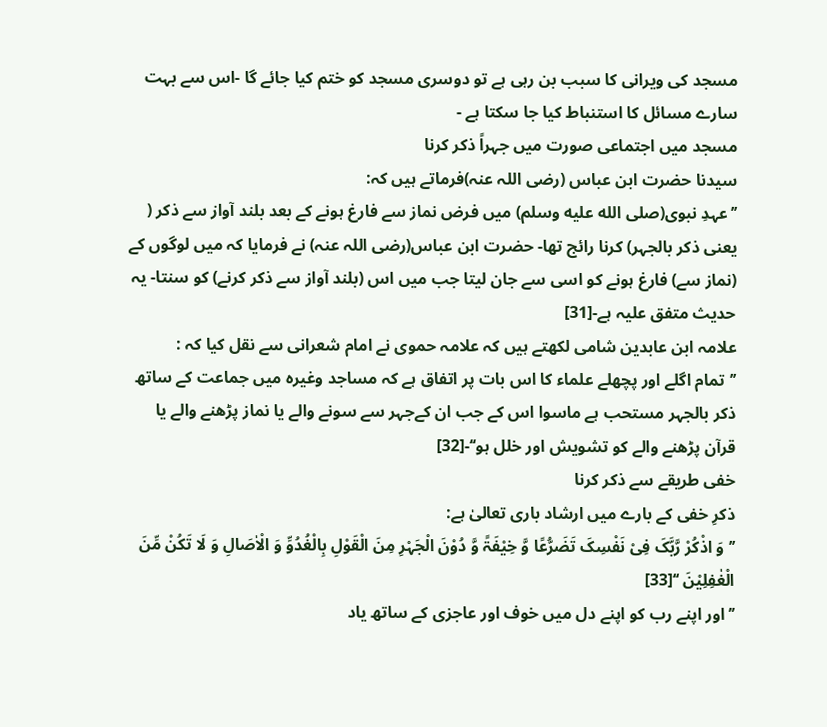مسجد کی ویرانی کا سبب بن رہی ہے تو دوسری مسجد کو ختم کیا جائے گا -اس سے بہت سارے مسائل کا استنباط کیا جا سکتا ہے -
مسجد میں اجتماعی صورت میں جہراً ذکر کرنا
سیدنا حضرت ابن عباس (رضی اللہ عنہ)فرماتے ہیں کہ:
’’عہدِ نبوی(صلى الله عليه وسلم) میں فرض نماز سے فارغ ہونے کے بعد بلند آواز سے ذکر ( یعنی ذکر بالجہر) کرنا رائج تھا- حضرت ابن عباس(رضی اللہ عنہ) نے فرمایا کہ میں لوگوں کے (نماز سے) فارغ ہونے کو اسی سے جان لیتا جب میں اس (بلند آواز سے ذکر کرنے) کو سنتا- یہ حدیث متفق علیہ ہے-[31]
علامہ ابن عابدین شامی لکھتے ہیں کہ علامہ حموی نے امام شعرانی سے نقل کیا کہ :
’’تمام اگلے اور پچھلے علماء کا اس بات پر اتفاق ہے کہ مساجد وغیرہ میں جماعت کے ساتھ ذکر بالجہر مستحب ہے ماسوا اس کے جب ان کےجہر سے سونے والے یا نماز پڑھنے والے یا قرآن پڑھنے والے کو تشویش اور خلل ہو‘‘-[32]
خفی طریقے سے ذکر کرنا
ذکرِ خفی کے بارے میں ارشاد باری تعالیٰ ہے:
’’وَ اذْکُرْ رَّبَّکَ فِیْ نَفْسِکَ تَضَرُّعًا وَّ خِیْفَۃً وَّ دُوْنَ الْجَہْرِ مِنَ الْقَوْلِ بِالْغُدُوِّ وَ الْاٰصَالِ وَ لَا تَکُنْ مِّنَ الْغٰفِلِیْنَ ‘‘[33]
’’ اور اپنے رب کو اپنے دل میں خوف اور عاجزی کے ساتھ یاد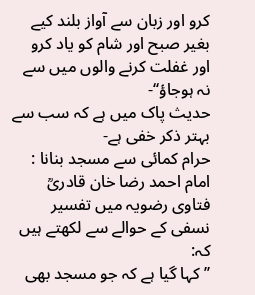کرو اور زبان سے آواز بلند کیے بغیر صبح اور شام کو یاد کرو اور غفلت کرنے والوں میں سے نہ ہوجاؤ‘‘-
حدیث پاک میں ہے کہ سب سے بہتر ذکر خفی ہے-
حرام کمائی سے مسجد بنانا :
امام احمد رضا خان قادریؒ فتاوی رضویہ میں تفسیر نسفی کے حوالے سے لکھتے ہیں کہ:
’’کہا گیا ہے کہ جو مسجد بھی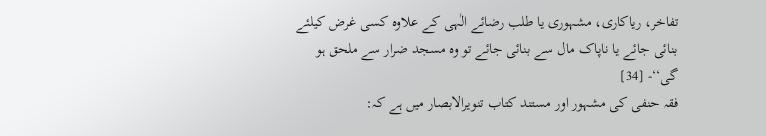تفاخر، ریاکاری، مشہوری یا طلب رضائے الٰہی کے علاوہ کسی غرض کیلئے بنائی جائے یا ناپاک مال سے بنائی جائے تو وہ مسجد ضرار سے ملحق ہو گی‘‘- [34]
فقہ حنفی کی مشہور اور مستند کتاب تنویرالابصار میں ہے کہ: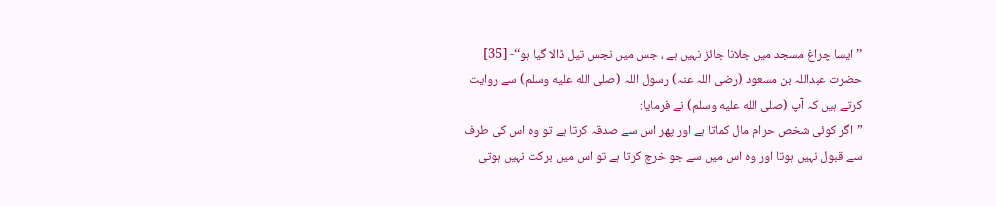’’ ایسا چراغ مسجد میں جلانا جائز نہیں ہے ، جس میں نجس تیل ڈالا گیا ہو‘‘- [35]
حضرت عبداللہ بن مسعود (رضی اللہ عنہ) رسول اللہ (صلى الله عليه وسلم) سے روایت کرتے ہیں کہ آپ (صلى الله عليه وسلم) نے فرمایا:
”اگر کوئی شخص حرام مال کماتا ہے اور پھر اس سے صدقہ کرتا ہے تو وہ اس کی طرف سے قبول نہیں ہوتا اور وہ اس میں سے جو خرچ کرتا ہے تو اس میں برکت نہیں ہوتی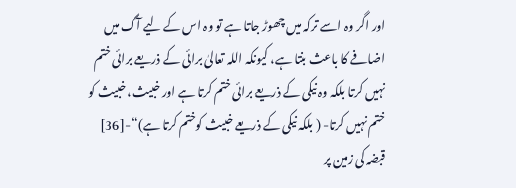اور اگر وہ اسے ترکہ میں چھوڑ جاتا ہے تو وہ اس کے لیے آگ میں اضافے کا باعث بنتا ہے، کیونکہ اللہ تعالیٰ برائی کے ذریعے برائی ختم نہیں کرتا بلکہ وہ نیکی کے ذریعے برائی ختم کرتا ہے اور خبیث، خبیث کو ختم نہیں کرتا- ( بلکہ نیکی کے ذریعے خبیث کوختم کرتا ہے)“-[36]
قبضہ کی زمین پر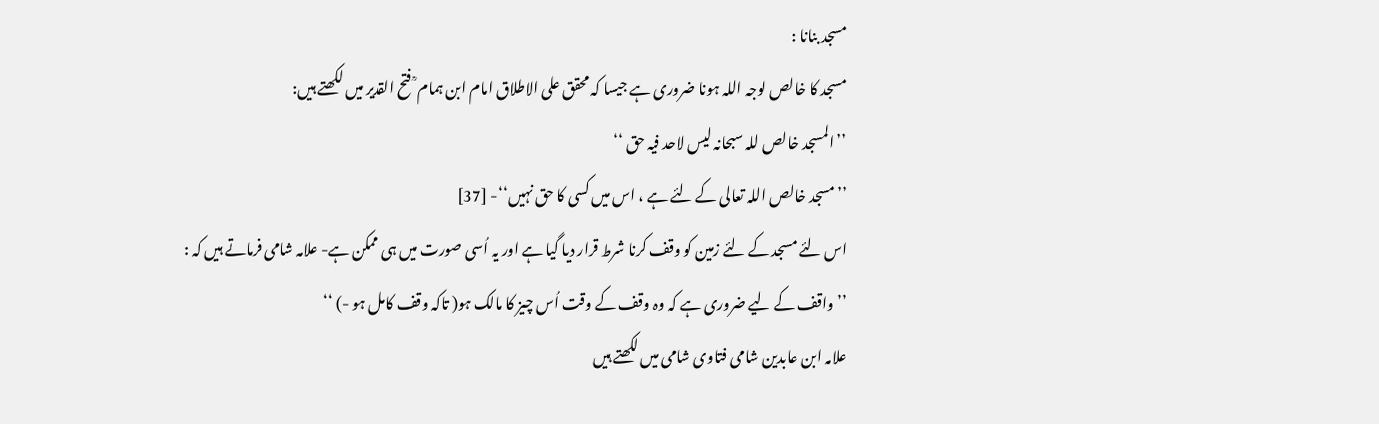مسجد بنانا :
مسجد کا خالص لوجہ اللہ ہونا ضروری ہے جیسا کہ محقق علی الاطلاق امام ابن ہمام ؒ فتح القدیر میں لکھتے ہیں:
’’المسجد خالص للہ سبحانہ لیس لاحد فیہ حق ‘‘
’’مسجد خالص اللہ تعالی کے لئے ہے ، اس میں کسی کا حق نہیں‘‘- [37]
اس لئے مسجد کے لئے زمین کو وقف کرنا شرط قرار دیا گیا ہے اور یہ اُسی صورت میں ہی ممکن ہے- علامہ شامی فرماتے ہیں کہ :
’’واقف کے لیے ضروری ہے کہ وہ وقف کے وقت اُس چیز کا مالک ہو( تاکہ وقف کامل ہو -) ‘‘
علامہ ابن عابدین شامی فتاوی شامی میں لکھتے ہیں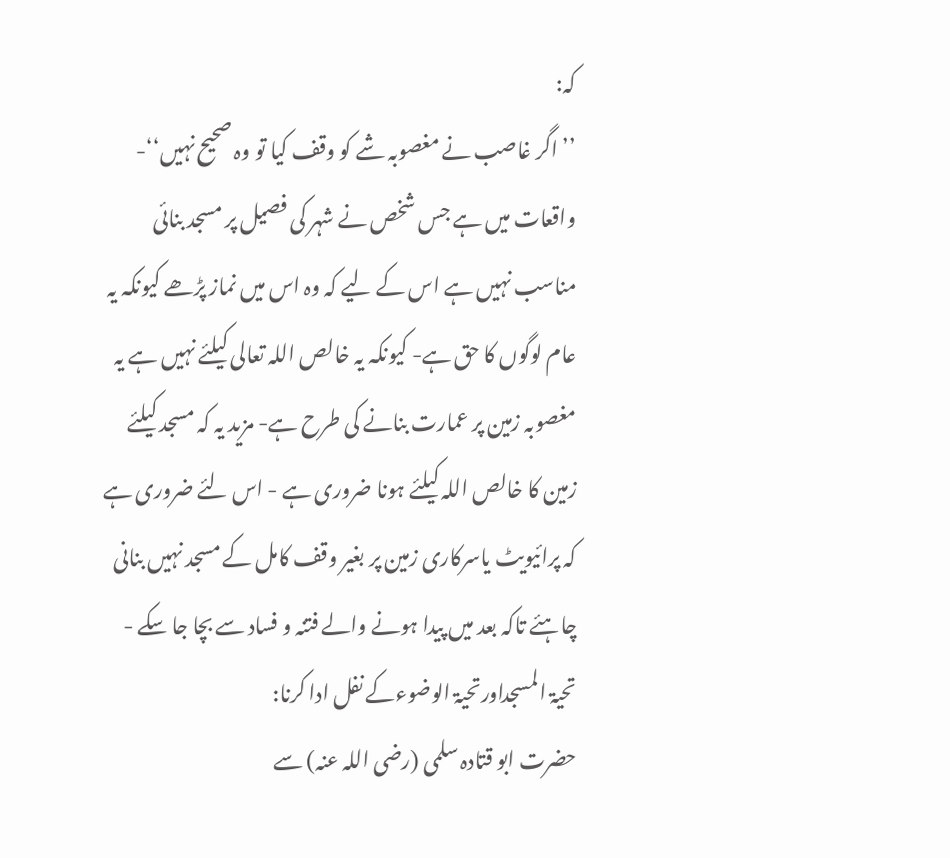کہ:
’’ اگر غاصب نے مغصوبہ شے کو وقف کیا تو وہ صحیح نہیں‘‘-
واقعات میں ہے جس شخص نے شہر کی فصیل پر مسجد بنائی مناسب نہیں ہے اس کے لیے کہ وہ اس میں نماز پڑھے کیونکہ یہ عام لوگوں کا حق ہے- کیونکہ یہ خالص اللہ تعالی کیلئے نہیں ہے یہ مغصوبہ زمین پر عمارت بنانے کی طرح ہے- مزید یہ کہ مسجد کیلئے زمین کا خالص اللہ کیلئے ہونا ضروری ہے - اس لئے ضروری ہے کہ پرائیویٹ یاسرکاری زمین پر بغیر وقف کامل کے مسجد نہیں بنانی چاہئے تاکہ بعد میں پیدا ہونے والے فتنہ و فساد سے بچا جا سکے -
تحیۃ المسجداورتحیۃ الوضوءکے نفل ادا کرنا:
حضرت ابو قتادہ سلمی (رضی اللہ عنہ) سے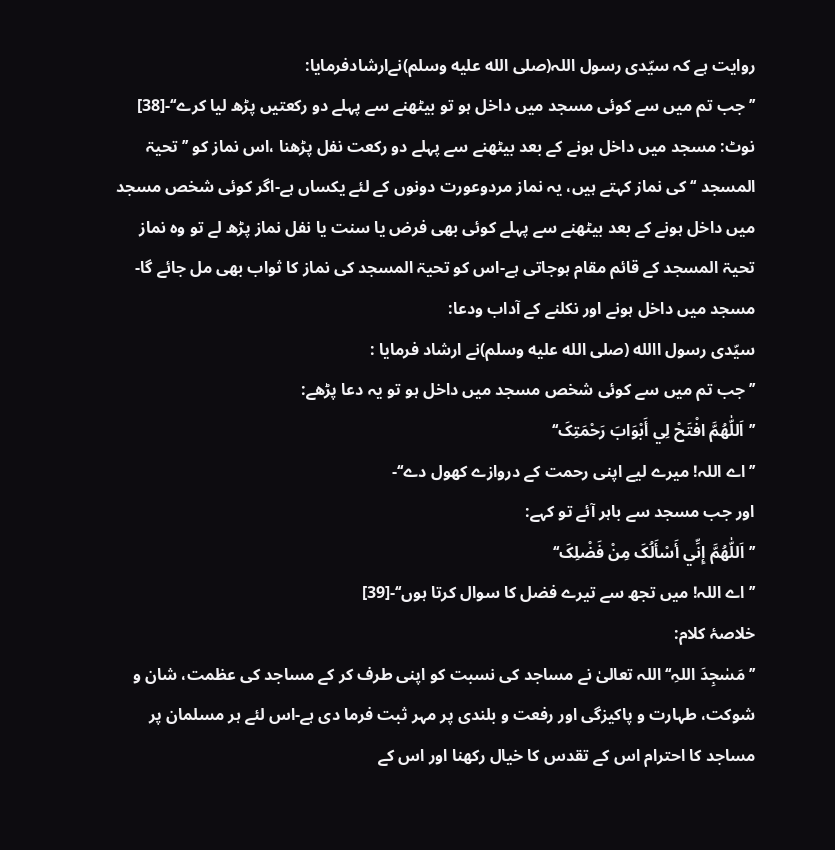روایت ہے کہ سیّدی رسول اللہ(صلى الله عليه وسلم)نےارشادفرمایا:
’’جب تم میں سے کوئی مسجد میں داخل ہو تو بیٹھنے سے پہلے دو رکعتیں پڑھ لیا کرے‘‘-[38]
نوٹ: مسجد میں داخل ہونے کے بعد بیٹھنے سے پہلے دو رکعت نفل پڑھنا ،اس نماز کو ’’تحیۃ المسجد ‘‘ کی نماز کہتے ہیں، یہ نماز مردوعورت دونوں کے لئے یکساں ہے-اگر کوئی شخص مسجد میں داخل ہونے کے بعد بیٹھنے سے پہلے کوئی بھی فرض یا سنت یا نفل نماز پڑھ لے تو وہ نماز تحیۃ المسجد کے قائم مقام ہوجاتی ہے-اس کو تحیۃ المسجد کی نماز کا ثواب بھی مل جائے گا-
مسجد میں داخل ہونے اور نکلنے کے آداب ودعا:
سیّدی رسول االله (صلى الله عليه وسلم)نے ارشاد فرمایا :
’’جب تم میں سے کوئی شخص مسجد میں داخل ہو تو یہ دعا پڑھے:
’’اَللّٰهُمَّ افْتَحْ لِي أَبْوَابَ رَحْمَتِکَ‘‘
’’اے اللہ! میرے لیے اپنی رحمت کے دروازے کھول دے‘‘-
اور جب مسجد سے باہر آئے تو کہے:
’’اَللّٰهُمَّ إِنِّي أَسْأَلُکَ مِنْ فَضْلِکَ‘‘
’’اے اللہ! میں تجھ سے تیرے فضل کا سوال کرتا ہوں‘‘-[39]
خلاصۂ کلام:
’’مَسٰجِدَ اللہِ‘‘ اللہ تعالیٰ نے مساجد کی نسبت کو اپنی طرف کر کے مساجد کی عظمت، شان و شوکت، طہارت و پاکیزگی اور رفعت و بلندی پر مہر ثبت فرما دی ہے-اس لئے ہر مسلمان پر مساجد کا احترام اس کے تقدس کا خیال رکھنا اور اس کے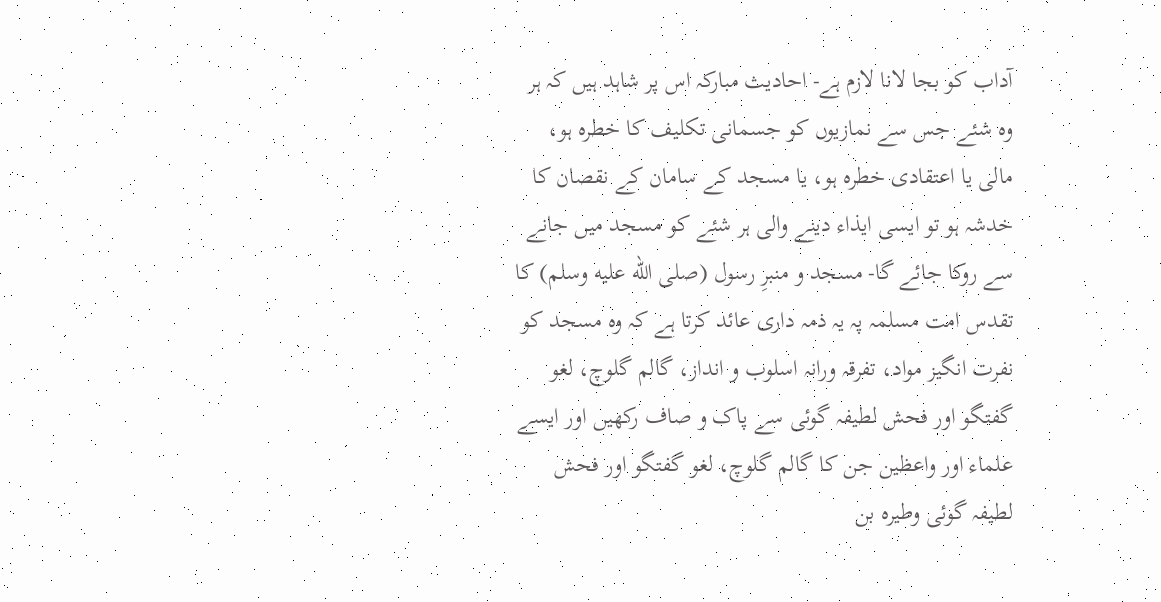آداب کو بجا لانا لازم ہے- احادیث مبارکہ اس پر شاہد ہیں کہ ہر وہ شئے جس سے نمازیوں کو جسمانی تکلیف کا خطرہ ہو، مالی یا اعتقادی خطرہ ہو، یا مسجد کے سامان کے نقصان کا خدشہ ہو تو ایسی ایذاء دینے والی ہر شئے کو مسجد میں جانے سے روکا جائے گا- مسجد و منبرِ رسول (صلى الله عليه وسلم) کا تقدس امت مسلمہ پہ یہ ذمہ داری عائد کرتا ہے کہ وہ مسجد کو نفرت انگیز مواد، تفرقہ ورانہ اسلوب و انداز، گالم گلوچ، لغو گفتگو اور فحش لطیفہ گوئی سے پاک و صاف رکھیں اور ایسے علماء اور واعظین جن کا گالم گلوچ، لغو گفتگو اور فحش لطیفہ گوئی وطیرہ بن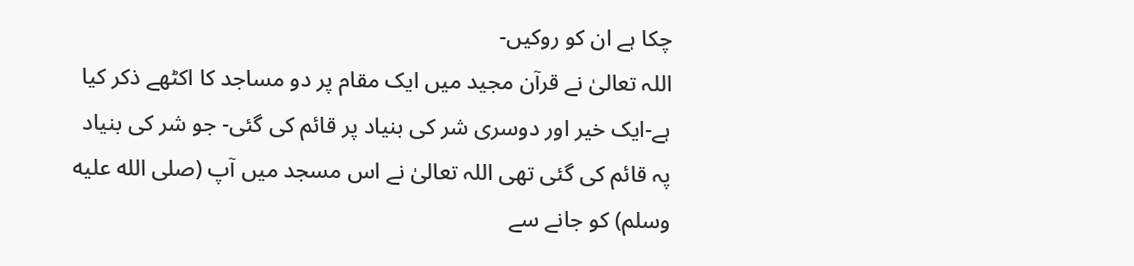چکا ہے ان کو روکیں-
اللہ تعالیٰ نے قرآن مجید میں ایک مقام پر دو مساجد کا اکٹھے ذکر کیا ہے-ایک خیر اور دوسری شر کی بنیاد پر قائم کی گئی- جو شر کی بنیاد پہ قائم کی گئی تھی اللہ تعالیٰ نے اس مسجد میں آپ (صلى الله عليه وسلم) کو جانے سے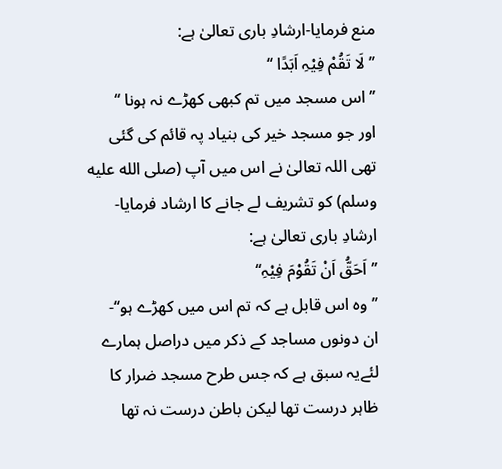منع فرمایا-ارشادِ باری تعالیٰ ہے:
’’لَا تَقُمْ فِیْہِ اَبَدًا ‘‘
’’ اس مسجد میں تم کبھی کھڑے نہ ہونا ‘‘
اور جو مسجد خیر کی بنیاد پہ قائم کی گئی تھی اللہ تعالیٰ نے اس میں آپ (صلى الله عليه وسلم) کو تشریف لے جانے کا ارشاد فرمایا- ارشادِ باری تعالیٰ ہے:
’’اَحَقُّ اَنْ تَقُوْمَ فِیْہِ‘‘
’’ وہ اس قابل ہے کہ تم اس میں کھڑے ہو‘‘-
ان دونوں مساجد کے ذکر میں دراصل ہمارے لئےیہ سبق ہے کہ جس طرح مسجد ضرار کا ظاہر درست تھا لیکن باطن درست نہ تھا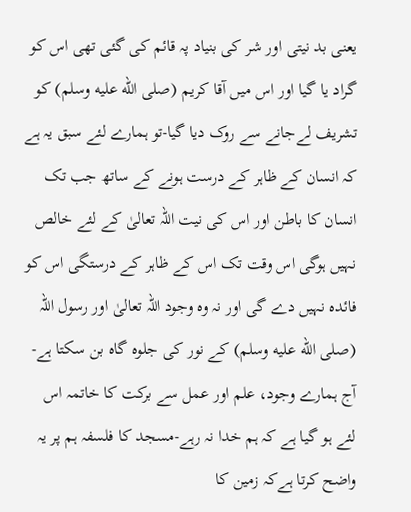یعنی بد نیتی اور شر کی بنیاد پہ قائم کی گئی تھی اس کو گراد یا گیا اور اس میں آقا کریم (صلى الله عليه وسلم) کو تشریف لےجانے سے روک دیا گیا-تو ہمارے لئے سبق یہ ہے کہ انسان کے ظاہر کے درست ہونے کے ساتھ جب تک انسان کا باطن اور اس کی نیت اللہ تعالیٰ کے لئے خالص نہیں ہوگی اس وقت تک اس کے ظاہر کے درستگی اس کو فائدہ نہیں دے گی اور نہ وہ وجود اللہ تعالیٰ اور رسول اللہ (صلى الله عليه وسلم) کے نور کی جلوہ گاہ بن سکتا ہے-
آج ہمارے وجود، علم اور عمل سے برکت کا خاتمہ اس لئے ہو گیا ہے کہ ہم خدا نہ رہے-مسجد کا فلسفہ ہم پر یہ واضح کرتا ہےکہ زمین کا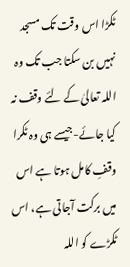ٹکڑا اس وقت تک مسجد نہیں بن سکتا جب تک وہ اللہ تعالیٰ کے لئے وقف نہ کیا جائے-جیسے ہی وہ ٹکرا وقفِ کامل ہوتا ہے اس میں برکت آجاتی ہے، اس ٹکڑے کو اللہ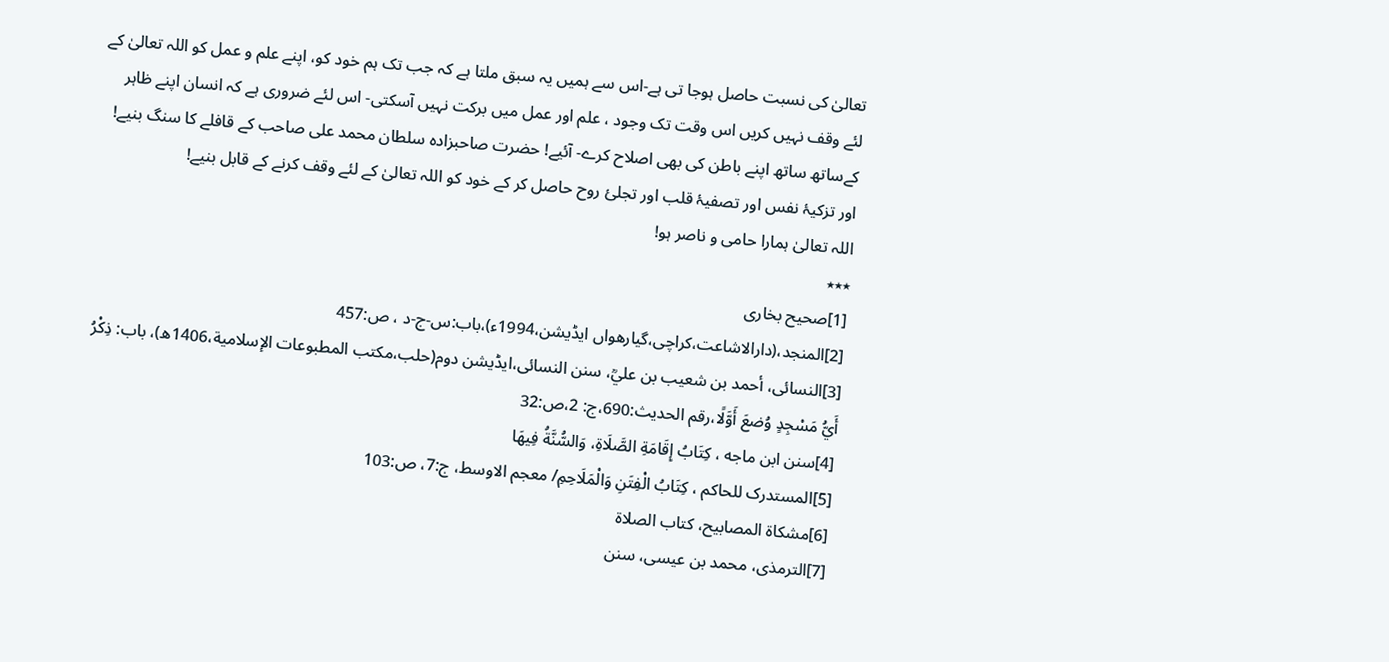تعالیٰ کی نسبت حاصل ہوجا تی ہے-اس سے ہمیں یہ سبق ملتا ہے کہ جب تک ہم خود کو، اپنے علم و عمل کو اللہ تعالیٰ کے لئے وقف نہیں کریں اس وقت تک وجود ، علم اور عمل میں برکت نہیں آسکتی- اس لئے ضروری ہے کہ انسان اپنے ظاہر کےساتھ ساتھ اپنے باطن کی بھی اصلاح کرے- آئیے! حضرت صاحبزادہ سلطان محمد علی صاحب کے قافلے کا سنگ بنیے! اور تزکیۂ نفس اور تصفیۂ قلب اور تجلیٔ روح حاصل کر کے خود کو اللہ تعالیٰ کے لئے وقف کرنے کے قابل بنیے!
اللہ تعالیٰ ہمارا حامی و ناصر ہو!
٭٭٭
[1]صحیح بخاری
[2]المنجد،(دارالاشاعت،کراچی،گیارھواں ایڈیشن،1994ء)،باب:س-ج-د ، ص:457
[3]النسائی، أحمد بن شعيب بن عليؒ، سنن النسائی،ایڈیشن دوم(حلب،مكتب المطبوعات الإسلامية،1406ھ)، باب: ذِكْرُ أَيُّ مَسْجِدٍ وُضعَ أَوَّلًا،رقم الحدیث:690،ج: 2،ص:32
[4]سنن ابن ماجه ، كِتَابُ إِقَامَةِ الصَّلَاةِ، وَالسُّنَّةُ فِيهَا
[5]المستدرک للحاکم ، كِتَابُ الْفِتَنِ وَالْمَلَاحِمِ/ معجم الاوسط، ج:7، ص:103
[6]مشكاة المصابيح، كتاب الصلاة
[7]الترمذی، محمد بن عيسى، سنن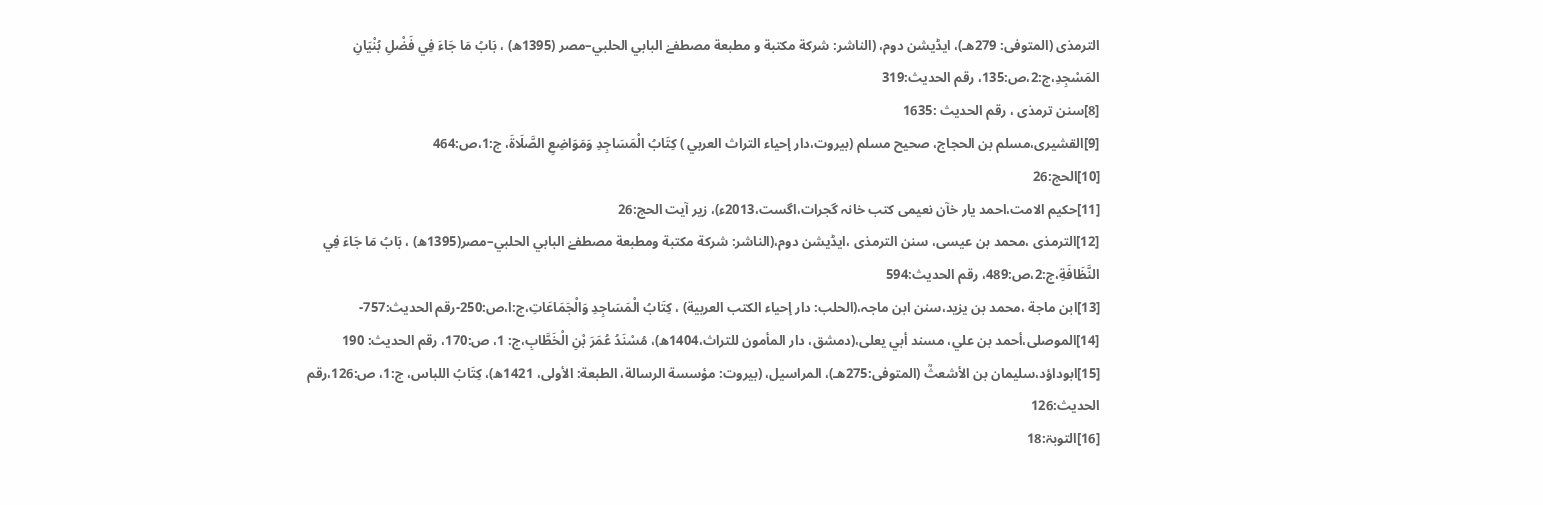الترمذی (المتوفى: 279هـ)، ایڈیشن دوم، (الناشر: شركة مكتبة و مطبعة مصطفےٰ البابي الحلبي–مصر (1395ھ) ، بَابُ مَا جَاءَ فِي فَضْلِ بُنْيَانِ المَسْجِدِ،ج:2،ص:135، رقم الحدیث:319
[8]سنن ترمذی ، رقم الحدیث :1635
[9]القشیری،مسلم بن الحجاج، صحیح مسلم (بیروت،دار إحياء التراث العربي ) كِتَابُ الْمَسَاجِدِ وَمَوَاضِعِ الصَّلَاةَ، ج:1،ص:464
[10]الحج:26
[11]حکیم الامت،احمد یار خآن نعیمی کتب خانہ گجرات،اگست،2013ء)، زیر آیت الحج:26
[12]الترمذی ،محمد بن عيسى، سنن الترمذی ،ایڈیشن دوم،(الناشر: شركة مكتبة ومطبعة مصطفےٰ البابي الحلبي–مصر(1395ھ) ، بَابُ مَا جَاءَ فِي النَّظَافَةِ،ج:2،ص:489، رقم الحدیث:594
[13]ابن ماجة ،محمد بن يزيد،سنن ابن ماجہ،(الحلب: دار إحياء الكتب العربية) ، كِتَابُ الْمَسَاجِدِ وَالْجَمَاعَاتِ،ج:ا،ص:250-رقم الحدیث:757-
[14]الموصلی،أحمد بن علي، مسند أبي يعلى،(دمشق، دار المأمون للتراث،1404ھ)، مُسْنَدُ عُمَرَ بْنِ الْخَطَّابِ،ج: 1، ص:170، رقم الحدیث: 190
[15]ابوداؤد،سليمان بن الأشعثؒ (المتوفى:275هـ)، المراسیل، (بیروت: مؤسسة الرسالة، الطبعة: الأولى، 1421ھ)، كِتَابُ اللباس، ج:1، ص:126،رقم الحدیث:126
[16]التوبۃ:18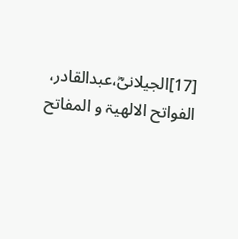[17]الجیلانیؓ،عبدالقادر، الفواتح الالھیۃ و المفاتح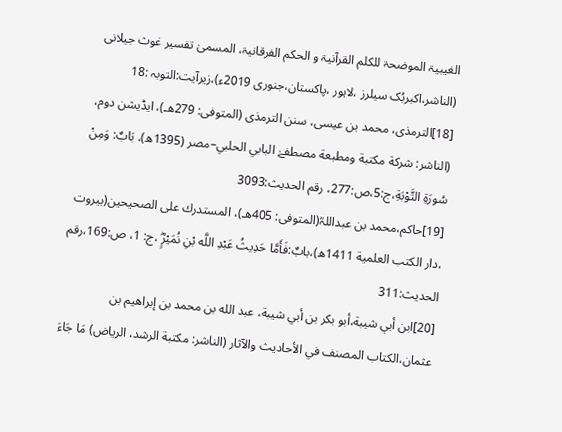الغیبیۃ الموضحۃ للکلم القرآنیۃ و الحکم الفرقانیۃ، المسمیٰ تفسیر غوث جیلانی (الناشر،اکبربُک سیلرز ،لاہور ،پاکستان،جنوری 2019ء)،زیرآیت:التوبہ :18
[18]الترمذی، محمد بن عيسى، سنن الترمذی (المتوفى: 279هـ)، ایڈیشن دوم، (الناشر: شركة مكتبة ومطبعة مصطفےٰ البابي الحلبي–مصر (1395ھ)، بَابٌ: وَمِنْ سُورَةِ التَّوْبَةِ،ج:5،ص:277، رقم الحدیث:3093
[19]حاکم،محمد بن عبداللہؒ(المتوفى: 405هـ)، المستدرك على الصحيحين(بيروت ،دار الكتب العلمية 1411ھ)،بابٌ:فَأَمَّا حَدِيثُ عَبْدِ اللَّه بْنِ نُمَيْرٍؓ ،ج: 1، ص:169،رقم الحدیث:311
[20]ابن أبي شيبة،أبو بكر بن أبي شيبة، عبد الله بن محمد بن إبراهيم بن عثمان،الكتاب المصنف في الأحاديث والآثار (الناشر: مكتبة الرشد، الرياض) مَا جَاءَ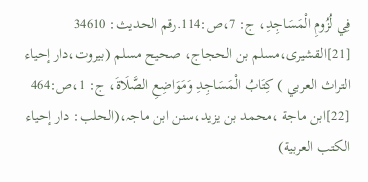فِي لُزُومِ الْمَسَاجِدِ، ج: 7،ص:114.رقم الحدیث: 34610
[21]القشیری،مسلم بن الحجاج، صحیح مسلم (بیروت،دار إحياء التراث العربي ) كِتَابُ الْمَسَاجِدِ وَمَوَاضِعِ الصَّلَاةَ، ج: 1،ص:464
[22]ابن ماجة ،محمد بن يزيد،سنن ابن ماجہ،(الحلب: دار إحياء الكتب العربية)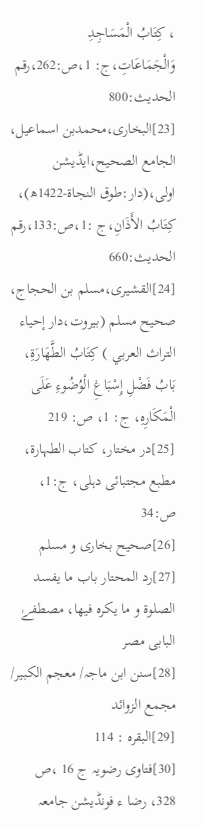، كِتَابُ الْمَسَاجِدِ وَالْجَمَاعَاتِ،ج: 1،ص:262،رقم الحدیث:800
[23]البخاری،محمدبن اسماعیل، الجامع الصحیح،ایڈیشن اولی،(دار:طوق النجاة-1422ھ)، كِتَابُ الأَذَانِ،ج :1،ص:133،رقم الحدیث:660
[24]القشیری،مسلم بن الحجاج، صحیح مسلم (بیروت،دار إحياء التراث العربي ) كِتَابُ الطَّهَارَةِ، بَابُ فَضْلِ إِسْبَاغِ الْوُضُوءِ عَلَى الْمَكَارِهِ، ج: 1، ص: 219
[25]در مختار، کتاب الطہارۃ، مطبع مجتبائی دہلی، ج:1، ص:34
[26]صحیح بخاری و مسلم
[27]رد المحتار باب ما یفسد الصلوۃ و ما یکرہ فیھا، مصطفےٰ البابی مصر
[28]سنن ابن ماجہ/ معجم الکبیر/ مجمع الزوائد
[29]البقرہ : 114
[30]فتاوی رضویہ ج 16 ،ص 328، رضا ء فونڈیشن جامعہ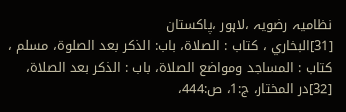نظامیہ رضویہ ،لاہور ،پاکستان
[31]البخاري ، کتاب : الصلاۃ، باب: الذکر بعد الصلوۃ، مسلم ، کتاب : المساجد ومواضع الصلاۃ، باب : الذکر بعد الصلاۃ،
[32]در المختار، ج:1، ص:444،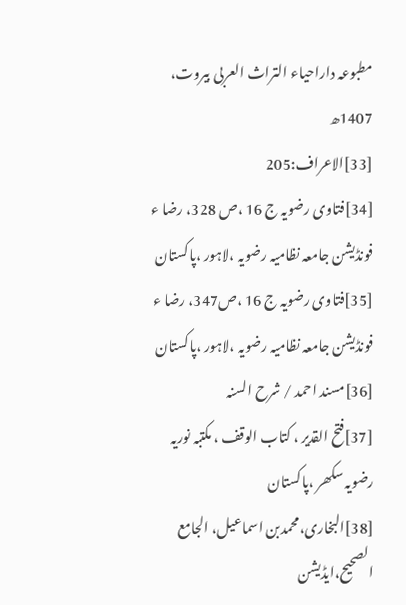مطبوعہ داراحیاء التراث العربی بیروت، 1407ھ
[33]الاعراف:205
[34]فتاوی رضویہ ج 16 ،ص 328، رضا ء فونڈیشن جامعہ نظامیہ رضویہ ،لاہور ،پاکستان
[35]فتاوی رضویہ ج 16 ،ص347، رضا ء فونڈیشن جامعہ نظامیہ رضویہ ،لاہور ،پاکستان
[36]مسند احمد / شرح السنہ
[37]فتح القدیر ، کتاب الوقف ، مکتبہ نوریہ رضویہ سکھر ،پاکستان
[38]البخاری،محمدبن اسماعیل، الجامع الصحیح،ایڈیشن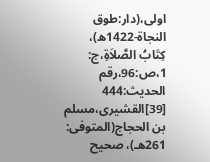اولی،(دار:طوق النجاة-1422ھ)، كِتَابُ الصَّلاَةِ،ج: 1،ص:96،رقم الحدیث:444
[39]القشیری،مسلم بن الحجاج(المتوفى: 261هـ)، صحیح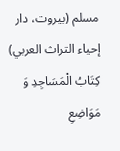مسلم (بیروت، دار إحياء التراث العربي) كِتَابُ الْمَسَاجِدِ وَ مَوَاضِعِ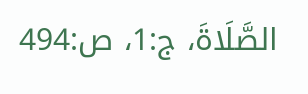الصَّلَاةَ، ج:1، ص:494